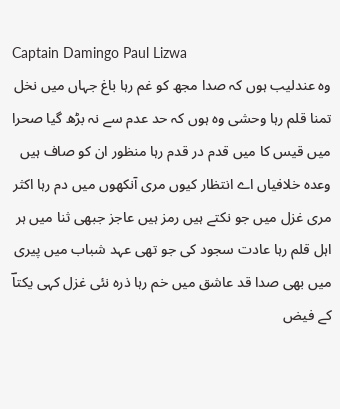Captain Damingo Paul Lizwa
وہ عندلیب ہوں کہ صدا مجھ کو غم رہا باغ جہاں میں نخل تمنا قلم رہا وحشی وہ ہوں کہ حد عدم سے نہ بڑھ گیا صحرا میں قیس کا میں قدم در قدم رہا منظور ان کو صاف ہیں وعدہ خلافیاں اے انتظار کیوں مری آنکھوں میں دم رہا اکثر مری غزل میں جو نکتے ہیں رمز ہیں عاجز جبھی ثنا میں ہر اہل قلم رہا عادت سجود کی جو تھی عہد شباب میں پیری میں بھی صدا قد عاشق میں خم رہا ذرہ نئی غزل کہی یکتاؔ کے فیض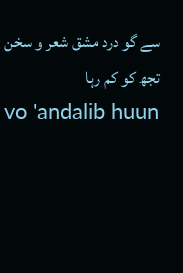سے گو درد مشق شعر و سخن تجھ کو کم رہا
vo 'andalib huun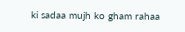ki sadaa mujh ko gham rahaa